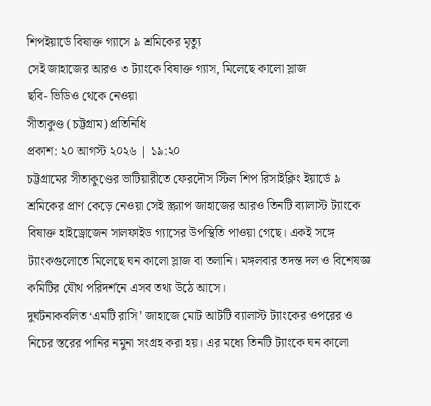শিপইয়ার্ডে বিষাক্ত গ্যাসে ৯ শ্রমিকের মৃত্যু
সেই জাহাজের আরও ৩ ট্যাংকে বিষাক্ত গ্যাস, মিলেছে কালো স্লাজ
ছবি- ভিডিও থেকে নেওয়া
সীতাকুণ্ড (চট্টগ্রাম) প্রতিনিধি
প্রকাশ: ২০ আগস্ট ২০২৬ | ১৯:২০
চট্টগ্রামের সীতাকুণ্ডের ভাটিয়ারীতে ফেরদৌস স্টিল শিপ রিসাইক্লিং ইয়ার্ডে ৯ শ্রমিকের প্রাণ কেড়ে নেওয়া সেই স্ক্র্যাপ জাহাজের আরও তিনটি ব্যালাস্ট ট্যাংকে বিষাক্ত হাইড্রোজেন সালফাইড গ্যাসের উপস্থিতি পাওয়া গেছে। একই সঙ্গে ট্যাংকগুলোতে মিলেছে ঘন কালো স্লাজ বা তলানি। মঙ্গলবার তদন্ত দল ও বিশেষজ্ঞ কমিটির যৌথ পরিদর্শনে এসব তথ্য উঠে আসে।
দুর্ঘটনাকবলিত ‘এমটি রাসি’ জাহাজে মোট আটটি ব্যালাস্ট ট্যাংকের ওপরের ও নিচের স্তরের পানির নমুনা সংগ্রহ করা হয়। এর মধ্যে তিনটি ট্যাংকে ঘন কালো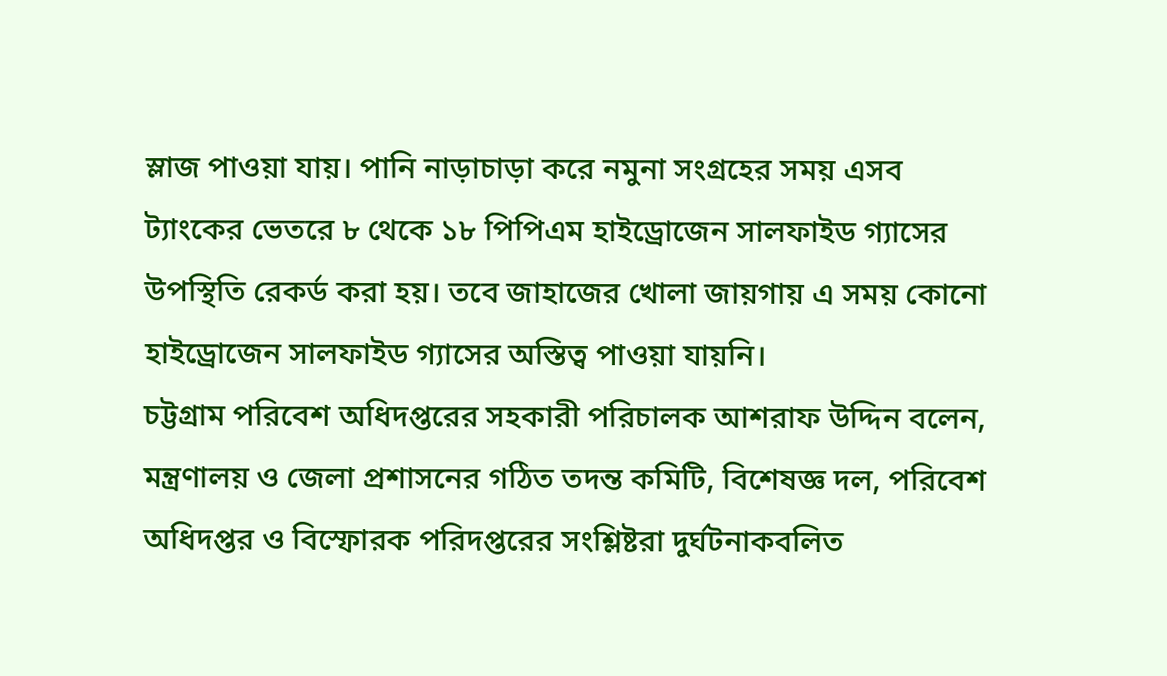স্লাজ পাওয়া যায়। পানি নাড়াচাড়া করে নমুনা সংগ্রহের সময় এসব ট্যাংকের ভেতরে ৮ থেকে ১৮ পিপিএম হাইড্রোজেন সালফাইড গ্যাসের উপস্থিতি রেকর্ড করা হয়। তবে জাহাজের খোলা জায়গায় এ সময় কোনো হাইড্রোজেন সালফাইড গ্যাসের অস্তিত্ব পাওয়া যায়নি।
চট্টগ্রাম পরিবেশ অধিদপ্তরের সহকারী পরিচালক আশরাফ উদ্দিন বলেন, মন্ত্রণালয় ও জেলা প্রশাসনের গঠিত তদন্ত কমিটি, বিশেষজ্ঞ দল, পরিবেশ অধিদপ্তর ও বিস্ফোরক পরিদপ্তরের সংশ্লিষ্টরা দুর্ঘটনাকবলিত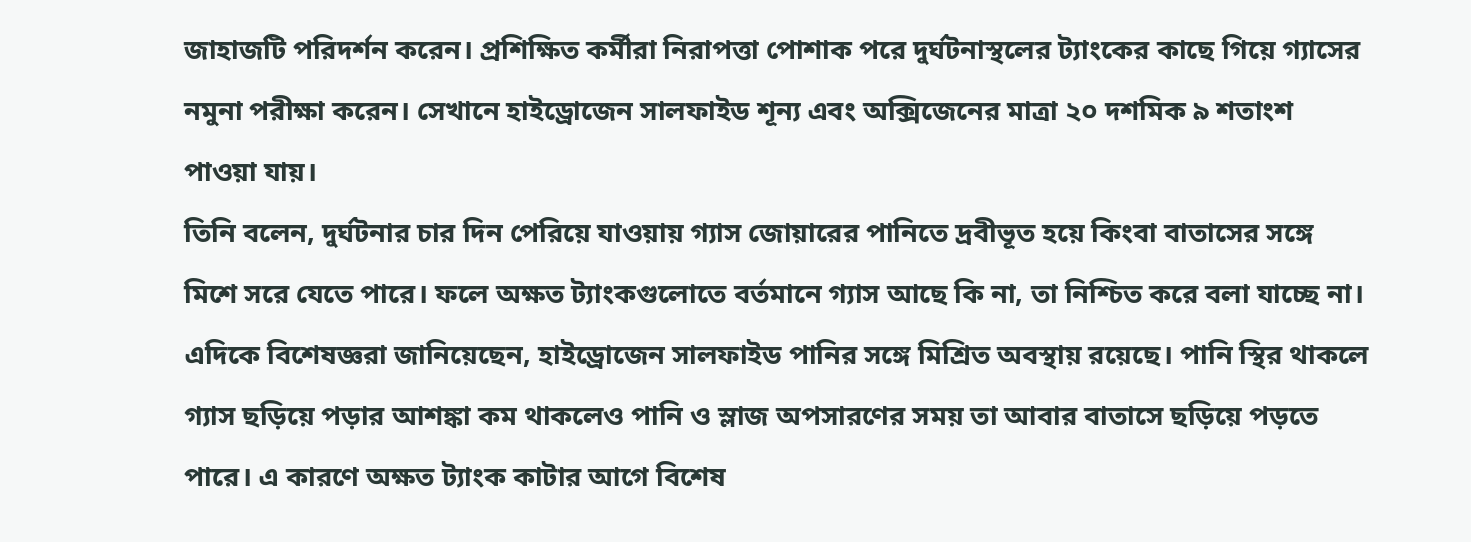জাহাজটি পরিদর্শন করেন। প্রশিক্ষিত কর্মীরা নিরাপত্তা পোশাক পরে দুর্ঘটনাস্থলের ট্যাংকের কাছে গিয়ে গ্যাসের নমুনা পরীক্ষা করেন। সেখানে হাইড্রোজেন সালফাইড শূন্য এবং অক্সিজেনের মাত্রা ২০ দশমিক ৯ শতাংশ পাওয়া যায়।
তিনি বলেন, দুর্ঘটনার চার দিন পেরিয়ে যাওয়ায় গ্যাস জোয়ারের পানিতে দ্রবীভূত হয়ে কিংবা বাতাসের সঙ্গে মিশে সরে যেতে পারে। ফলে অক্ষত ট্যাংকগুলোতে বর্তমানে গ্যাস আছে কি না, তা নিশ্চিত করে বলা যাচ্ছে না।
এদিকে বিশেষজ্ঞরা জানিয়েছেন, হাইড্রোজেন সালফাইড পানির সঙ্গে মিশ্রিত অবস্থায় রয়েছে। পানি স্থির থাকলে গ্যাস ছড়িয়ে পড়ার আশঙ্কা কম থাকলেও পানি ও স্লাজ অপসারণের সময় তা আবার বাতাসে ছড়িয়ে পড়তে পারে। এ কারণে অক্ষত ট্যাংক কাটার আগে বিশেষ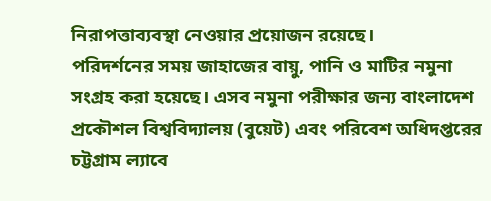নিরাপত্তাব্যবস্থা নেওয়ার প্রয়োজন রয়েছে।
পরিদর্শনের সময় জাহাজের বায়ু, পানি ও মাটির নমুনা সংগ্রহ করা হয়েছে। এসব নমুনা পরীক্ষার জন্য বাংলাদেশ প্রকৌশল বিশ্ববিদ্যালয় (বুয়েট) এবং পরিবেশ অধিদপ্তরের চট্টগ্রাম ল্যাবে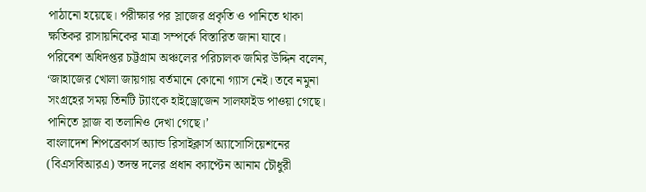পাঠানো হয়েছে। পরীক্ষার পর স্লাজের প্রকৃতি ও পানিতে থাকা ক্ষতিকর রাসায়নিকের মাত্রা সম্পর্কে বিস্তারিত জানা যাবে।
পরিবেশ অধিদপ্তর চট্টগ্রাম অঞ্চলের পরিচালক জমির উদ্দিন বলেন, ‘জাহাজের খোলা জায়গায় বর্তমানে কোনো গ্যাস নেই। তবে নমুনা সংগ্রহের সময় তিনটি ট্যাংকে হাইড্রোজেন সালফাইড পাওয়া গেছে। পানিতে স্লাজ বা তলানিও দেখা গেছে।’
বাংলাদেশ শিপব্রেকার্স অ্যান্ড রিসাইক্লার্স অ্যাসোসিয়েশনের (বিএসবিআরএ) তদন্ত দলের প্রধান ক্যাপ্টেন আনাম চৌধুরী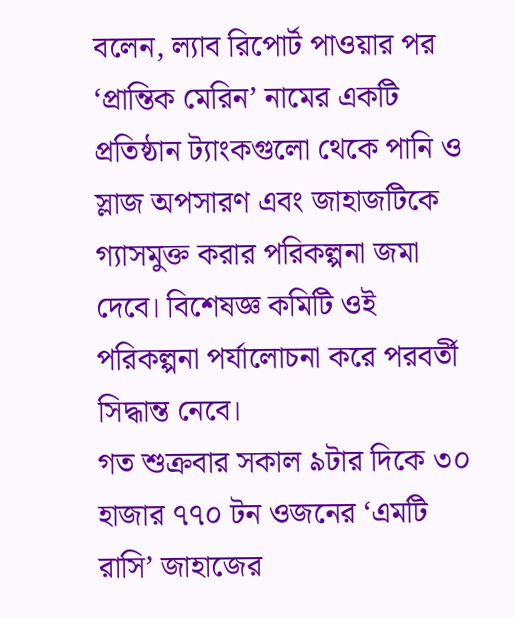বলেন, ল্যাব রিপোর্ট পাওয়ার পর ‘প্রান্তিক মেরিন’ নামের একটি প্রতিষ্ঠান ট্যাংকগুলো থেকে পানি ও স্লাজ অপসারণ এবং জাহাজটিকে গ্যাসমুক্ত করার পরিকল্পনা জমা দেবে। বিশেষজ্ঞ কমিটি ওই পরিকল্পনা পর্যালোচনা করে পরবর্তী সিদ্ধান্ত নেবে।
গত শুক্রবার সকাল ৯টার দিকে ৩০ হাজার ৭৭০ টন ওজনের ‘এমটি রাসি’ জাহাজের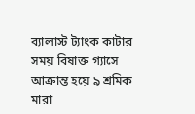ব্যালাস্ট ট্যাংক কাটার সময় বিষাক্ত গ্যাসে আক্রান্ত হয়ে ৯ শ্রমিক মারা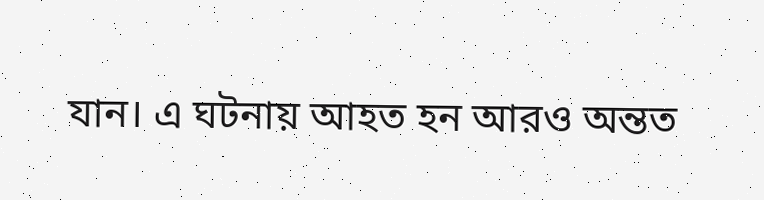যান। এ ঘটনায় আহত হন আরও অন্তত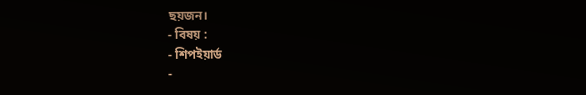ছয়জন।
- বিষয় :
- শিপইয়ার্ড
-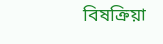বিষক্রিয়া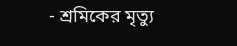- শ্রমিকের মৃত্যু